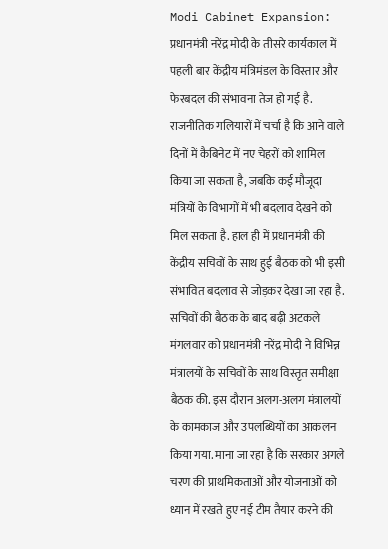Modi Cabinet Expansion: प्रधानमंत्री नरेंद्र मोदी के तीसरे कार्यकाल में पहली बार केंद्रीय मंत्रिमंडल के विस्तार और फेरबदल की संभावना तेज हो गई है. राजनीतिक गलियारों में चर्चा है कि आने वाले दिनों में कैबिनेट में नए चेहरों को शामिल किया जा सकता है, जबकि कई मौजूदा मंत्रियों के विभागों में भी बदलाव देखने को मिल सकता है. हाल ही में प्रधानमंत्री की केंद्रीय सचिवों के साथ हुई बैठक को भी इसी संभावित बदलाव से जोड़कर देखा जा रहा है.
सचिवों की बैठक के बाद बढ़ी अटकले
मंगलवार को प्रधानमंत्री नरेंद्र मोदी ने विभिन्न मंत्रालयों के सचिवों के साथ विस्तृत समीक्षा बैठक की. इस दौरान अलग-अलग मंत्रालयों के कामकाज और उपलब्धियों का आकलन किया गया. माना जा रहा है कि सरकार अगले चरण की प्राथमिकताओं और योजनाओं को ध्यान में रखते हुए नई टीम तैयार करने की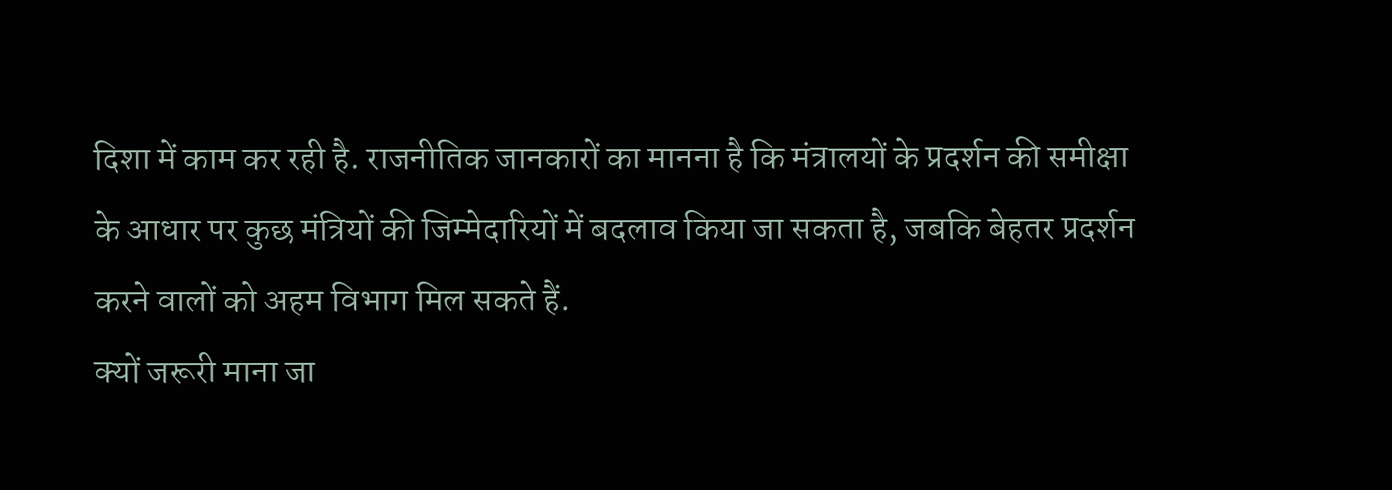दिशा में काम कर रही है. राजनीतिक जानकारों का मानना है कि मंत्रालयों के प्रदर्शन की समीक्षा के आधार पर कुछ मंत्रियों की जिम्मेदारियों में बदलाव किया जा सकता है, जबकि बेहतर प्रदर्शन करने वालों को अहम विभाग मिल सकते हैं.
क्यों जरूरी माना जा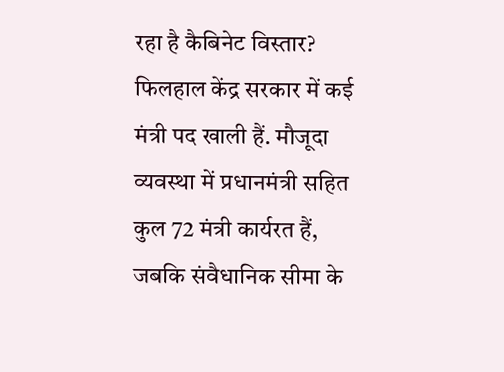रहा है कैबिनेट विस्तार?
फिलहाल केंद्र सरकार में कई मंत्री पद खाली हैं. मौजूदा व्यवस्था में प्रधानमंत्री सहित कुल 72 मंत्री कार्यरत हैं, जबकि संवैधानिक सीमा के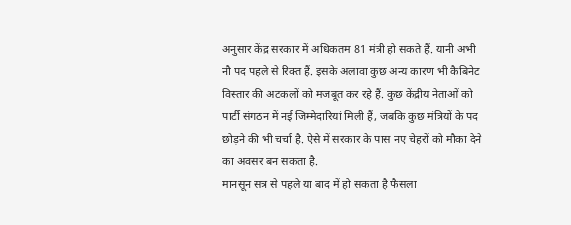अनुसार केंद्र सरकार में अधिकतम 81 मंत्री हो सकते हैं. यानी अभी नौ पद पहले से रिक्त हैं. इसके अलावा कुछ अन्य कारण भी कैबिनेट विस्तार की अटकलों को मजबूत कर रहे हैं. कुछ केंद्रीय नेताओं को पार्टी संगठन में नई जिम्मेदारियां मिली हैं, जबकि कुछ मंत्रियों के पद छोड़ने की भी चर्चा है. ऐसे में सरकार के पास नए चेहरों को मौका देने का अवसर बन सकता है.
मानसून सत्र से पहले या बाद में हो सकता है फैसला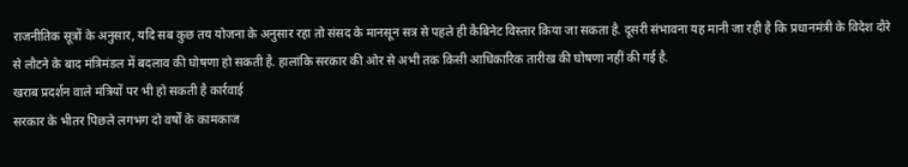राजनीतिक सूत्रों के अनुसार, यदि सब कुछ तय योजना के अनुसार रहा तो संसद के मानसून सत्र से पहले ही कैबिनेट विस्तार किया जा सकता है. दूसरी संभावना यह मानी जा रही है कि प्रधानमंत्री के विदेश दौरे से लौटने के बाद मंत्रिमंडल में बदलाव की घोषणा हो सकती है. हालांकि सरकार की ओर से अभी तक किसी आधिकारिक तारीख की घोषणा नहीं की गई है.
खराब प्रदर्शन वाले मंत्रियों पर भी हो सकती है कार्रवाई
सरकार के भीतर पिछले लगभग दो वर्षों के कामकाज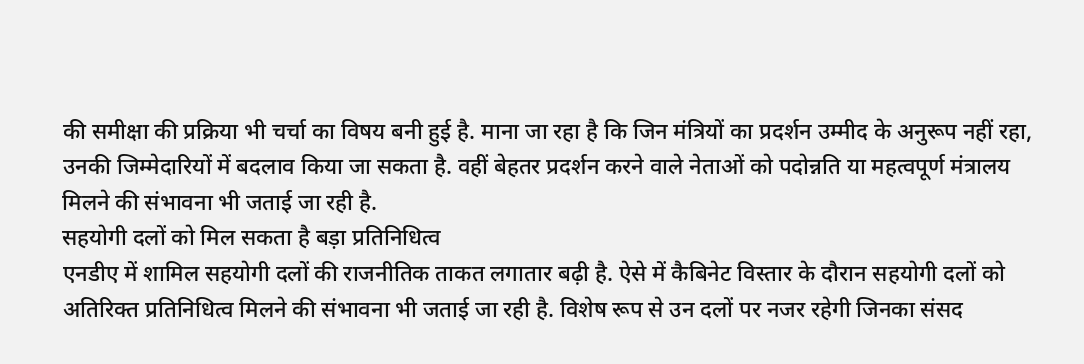की समीक्षा की प्रक्रिया भी चर्चा का विषय बनी हुई है. माना जा रहा है कि जिन मंत्रियों का प्रदर्शन उम्मीद के अनुरूप नहीं रहा, उनकी जिम्मेदारियों में बदलाव किया जा सकता है. वहीं बेहतर प्रदर्शन करने वाले नेताओं को पदोन्नति या महत्वपूर्ण मंत्रालय मिलने की संभावना भी जताई जा रही है.
सहयोगी दलों को मिल सकता है बड़ा प्रतिनिधित्व
एनडीए में शामिल सहयोगी दलों की राजनीतिक ताकत लगातार बढ़ी है. ऐसे में कैबिनेट विस्तार के दौरान सहयोगी दलों को अतिरिक्त प्रतिनिधित्व मिलने की संभावना भी जताई जा रही है. विशेष रूप से उन दलों पर नजर रहेगी जिनका संसद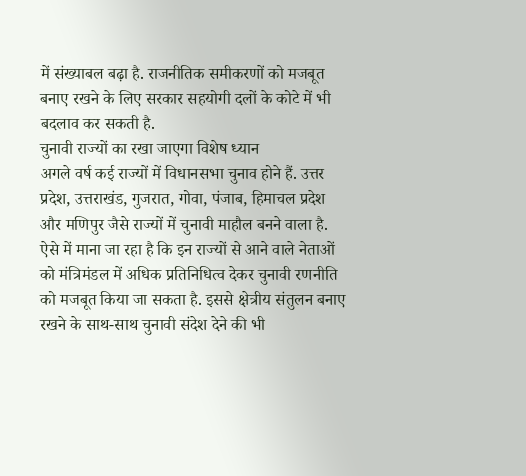में संख्याबल बढ़ा है. राजनीतिक समीकरणों को मजबूत बनाए रखने के लिए सरकार सहयोगी दलों के कोटे में भी बदलाव कर सकती है.
चुनावी राज्यों का रखा जाएगा विशेष ध्यान
अगले वर्ष कई राज्यों में विधानसभा चुनाव होने हैं. उत्तर प्रदेश, उत्तराखंड, गुजरात, गोवा, पंजाब, हिमाचल प्रदेश और मणिपुर जैसे राज्यों में चुनावी माहौल बनने वाला है. ऐसे में माना जा रहा है कि इन राज्यों से आने वाले नेताओं को मंत्रिमंडल में अधिक प्रतिनिधित्व देकर चुनावी रणनीति को मजबूत किया जा सकता है. इससे क्षेत्रीय संतुलन बनाए रखने के साथ-साथ चुनावी संदेश देने की भी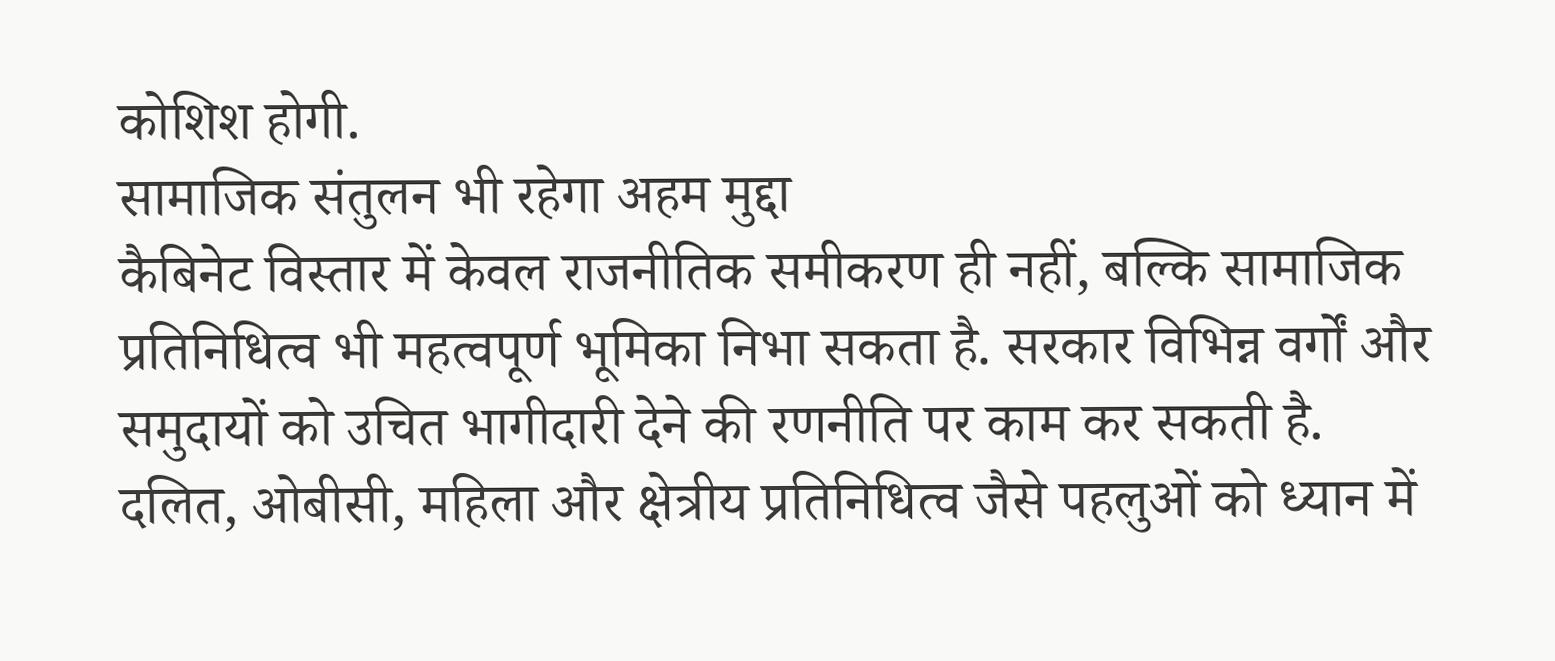कोशिश होगी.
सामाजिक संतुलन भी रहेगा अहम मुद्दा
कैबिनेट विस्तार में केवल राजनीतिक समीकरण ही नहीं, बल्कि सामाजिक प्रतिनिधित्व भी महत्वपूर्ण भूमिका निभा सकता है. सरकार विभिन्न वर्गों और समुदायों को उचित भागीदारी देने की रणनीति पर काम कर सकती है. दलित, ओबीसी, महिला और क्षेत्रीय प्रतिनिधित्व जैसे पहलुओं को ध्यान में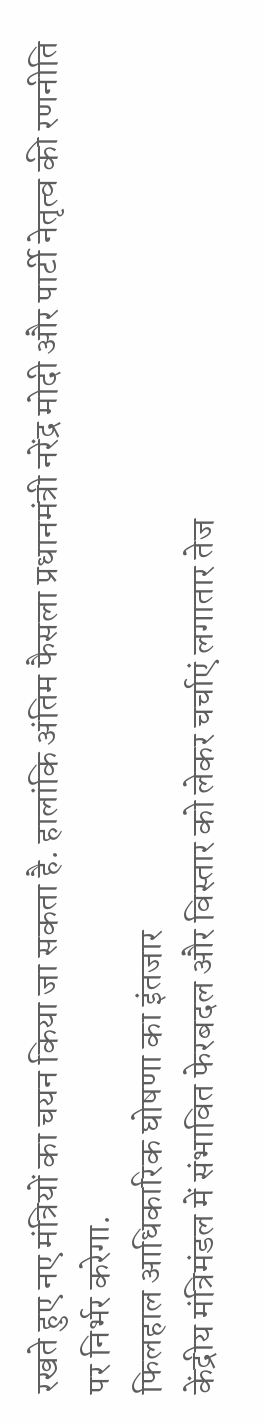रखते हुए नए मंत्रियों का चयन किया जा सकता है. हालांकि अंतिम फैसला प्रधानमंत्री नरेंद्र मोदी और पार्टी नेतृत्व की रणनीति पर निर्भर करेगा.
फिलहाल आधिकारिक घोषणा का इंतजार
केंद्रीय मंत्रिमंडल में संभावित फेरबदल और विस्तार को लेकर चर्चाएं लगातार तेज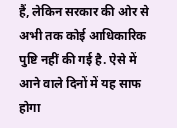हैं, लेकिन सरकार की ओर से अभी तक कोई आधिकारिक पुष्टि नहीं की गई है. ऐसे में आने वाले दिनों में यह साफ होगा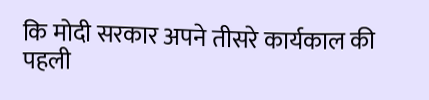कि मोदी सरकार अपने तीसरे कार्यकाल की पहली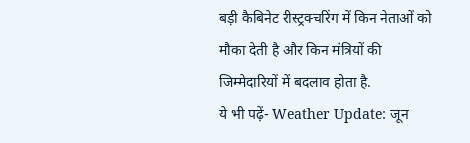बड़ी कैबिनेट रीस्ट्रक्चरिंग में किन नेताओं को मौका देती है और किन मंत्रियों की जिम्मेदारियों में बदलाव होता है.
ये भी पढ़ें- Weather Update: जून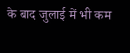के बाद जुलाई में भी कम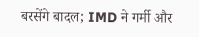बरसेंगे बादल; IMD ने गर्मी और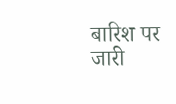बारिश पर जारी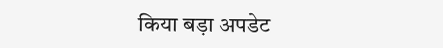किया बड़ा अपडेट